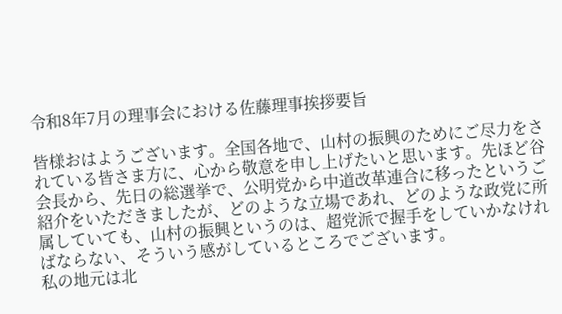令和8年7月の理事会における佐藤理事挨拶要旨

皆様おはようございます。全国各地で、山村の振興のためにご尽力をされている皆さま方に、心から敬意を申し上げたいと思います。先ほど谷会長から、先日の総選挙で、公明党から中道改革連合に移ったというご紹介をいただきましたが、どのような立場であれ、どのような政党に所属していても、山村の振興というのは、超党派で握手をしていかなければならない、そういう感がしているところでございます。
私の地元は北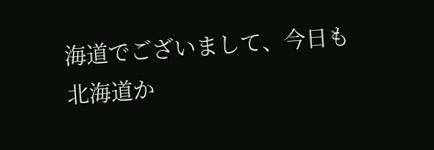海道でございまして、今日も北海道か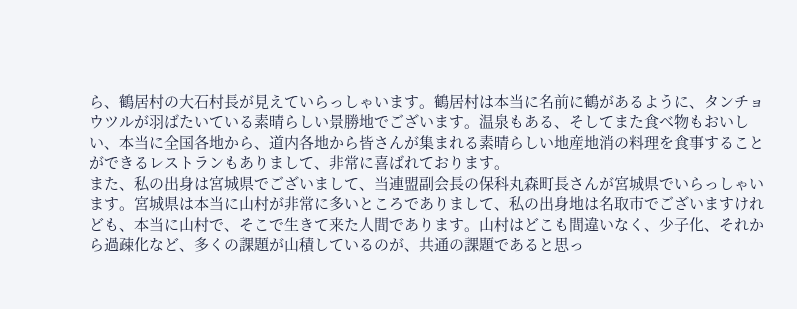ら、鶴居村の大石村長が見えていらっしゃいます。鶴居村は本当に名前に鶴があるように、タンチョウツルが羽ばたいている素晴らしい景勝地でございます。温泉もある、そしてまた食べ物もおいしい、本当に全国各地から、道内各地から皆さんが集まれる素晴らしい地産地消の料理を食事することができるレストランもありまして、非常に喜ばれております。
また、私の出身は宮城県でございまして、当連盟副会長の保科丸森町長さんが宮城県でいらっしゃいます。宮城県は本当に山村が非常に多いところでありまして、私の出身地は名取市でございますけれども、本当に山村で、そこで生きて来た人間であります。山村はどこも間違いなく、少子化、それから過疎化など、多くの課題が山積しているのが、共通の課題であると思っ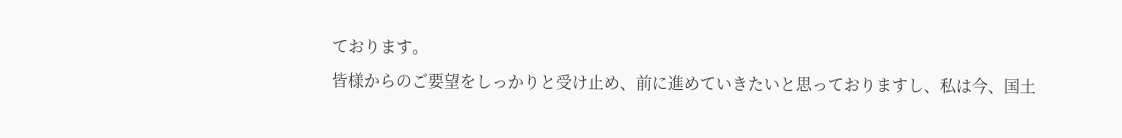ております。
皆様からのご要望をしっかりと受け止め、前に進めていきたいと思っておりますし、私は今、国土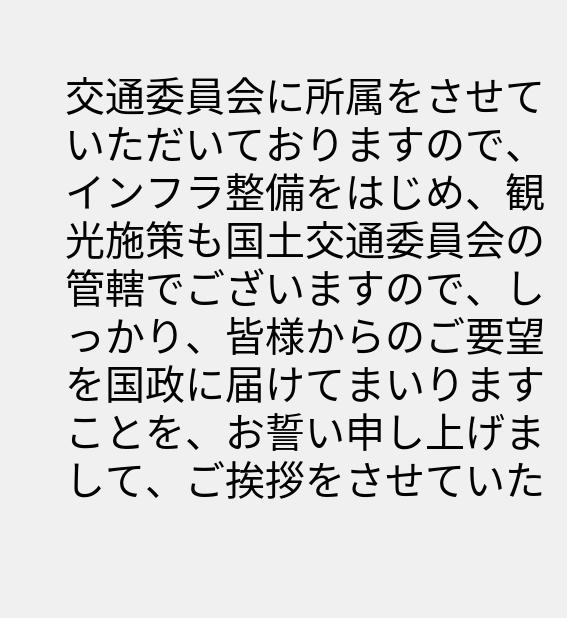交通委員会に所属をさせていただいておりますので、インフラ整備をはじめ、観光施策も国土交通委員会の管轄でございますので、しっかり、皆様からのご要望を国政に届けてまいりますことを、お誓い申し上げまして、ご挨拶をさせていた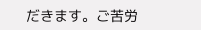だきます。ご苦労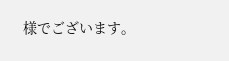様でございます。